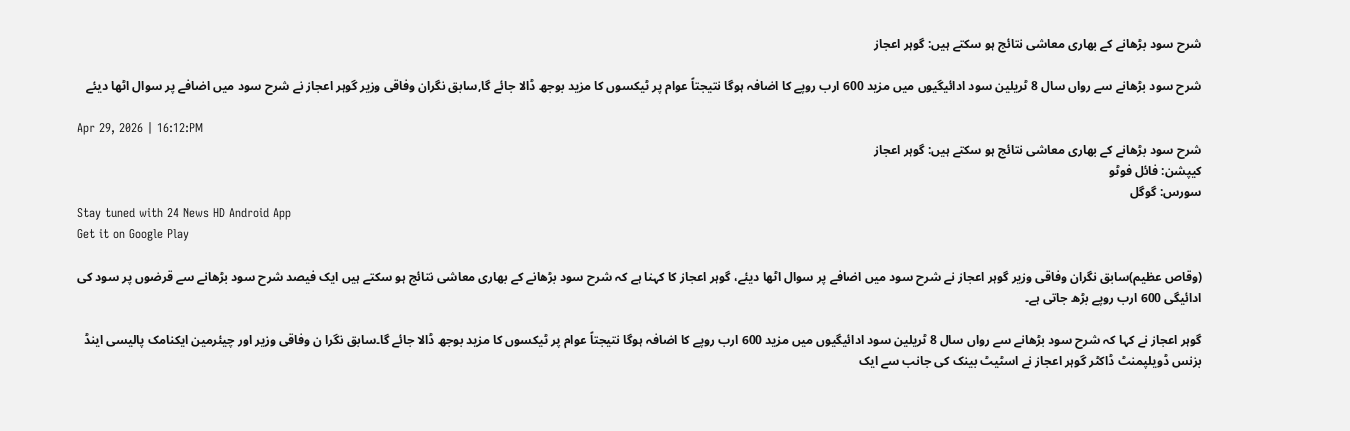شرح سود بڑھانے کے بھاری معاشی نتائج ہو سکتے ہیں: گوہر اعجاز

شرح سود بڑھانے سے رواں سال 8 ٹریلین سود ادائیگیوں میں مزید 600 ارب روپے کا اضافہ ہوگا نتیجتاً عوام پر ٹیکسوں کا مزید بوجھ ڈالا جائے گا,سابق نگران وفاقی وزیر گوہر اعجاز نے شرح سود میں اضافے پر سوال اٹھا دیئے

Apr 29, 2026 | 16:12:PM
شرح سود بڑھانے کے بھاری معاشی نتائج ہو سکتے ہیں: گوہر اعجاز
کیپشن: فائل فوٹو
سورس: گوگل
Stay tuned with 24 News HD Android App
Get it on Google Play

(وقاص عظیم)سابق نگران وفاقی وزیر گوہر اعجاز نے شرح سود میں اضافے پر سوال اٹھا دیئے، گوہر اعجاز کا کہنا ہے کہ شرح سود بڑھانے کے بھاری معاشی نتائج ہو سکتے ہیں ایک فیصد شرح سود بڑھانے سے قرضوں پر سود کی ادائیگی 600 ارب روپے بڑھ جاتی ہے۔

گوہر اعجاز نے کہا کہ شرح سود بڑھانے سے رواں سال 8 ٹریلین سود ادائیگیوں میں مزید 600 ارب روپے کا اضافہ ہوگا نتیجتاً عوام پر ٹیکسوں کا مزید بوجھ ڈالا جائے گا۔سابق نگرا ن وفاقی وزیر اور چیئرمین ایکنامک پالیسی اینڈ بزنس ڈویلپمنٹ ڈاکٹر گوہر اعجاز نے اسٹیٹ بینک کی جانب سے ایک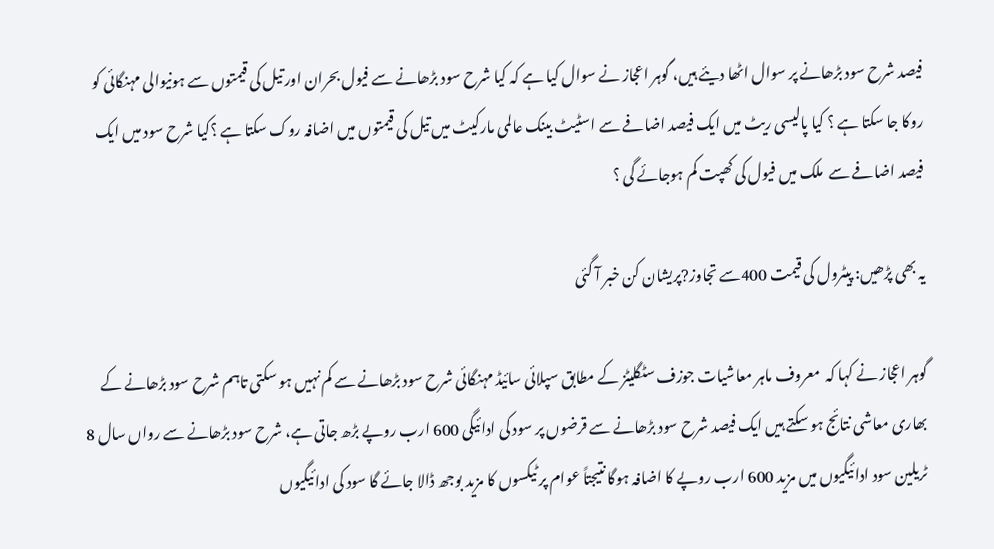فیصد شرح سود بڑھانے پر سوال اٹھا دیئے ہیں، گوہر اعجاز نے سوال کیا ہے کہ کیا شرح سود بڑھانے سے فیول بحران اور تیل کی قیمتوں سے ہونیوالی مہنگائی کو روکا جا سکتا ہے ؟ کیا پالیسی ریٹ میں ایک فیصد اضافے سے اسٹیٹ بینک عالمی مارکیٹ میں تیل کی قیمتوں میں اضافہ روک سکتا ہے ؟کیا شرح سود میں ایک فیصد اضافے سے  ملک میں فیول کی کھپت کم ہوجائے گی ؟

یہ بھی پڑھیں: پیٹرول کی قیمت 400سے تجاوز?پریشان کن خبر آ گئی

گوہر اعجاز نے کہا کہ  معروف ماہر معاشیات جوزف سٹگلیٹز کے مطابق سپلائی سائیڈ مہنگائی شرح سود بڑھانے سے کم نہیں ہو سکتی تاہم شرح سود بڑھانے کے بھاری معاشی نتائج ہو سکتے ہیں ایک فیصد شرح سود بڑھانے سے قرضوں پر سود کی ادائیگی 600 ارب روپے بڑھ جاتی ہے، شرح سود بڑھانے سے رواں سال 8 ٹریلین سود ادائیگیوں میں مزید 600 ارب روپے کا اضافہ ہوگا نتیجتاً عوام پر ٹیکسوں کا مزید بوجھ ڈالا جائے گا سود کی ادائیگیوں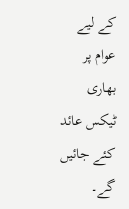کے لیے عوام پر بھاری ٹیکس عائد کئے جائیں گے۔